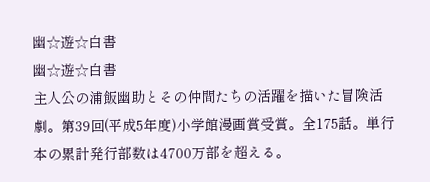幽☆遊☆白書
幽☆遊☆白書
主人公の浦飯幽助とその仲間たちの活躍を描いた冒険活劇。第39回(平成5年度)小学館漫画賞受賞。全175話。単行本の累計発行部数は4700万部を超える。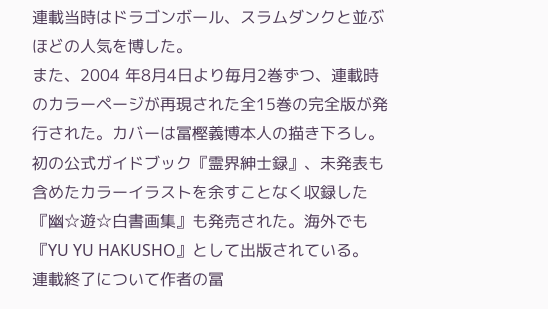連載当時はドラゴンボール、スラムダンクと並ぶほどの人気を博した。
また、2004 年8月4日より毎月2巻ずつ、連載時のカラーページが再現された全15巻の完全版が発行された。カバーは冨樫義博本人の描き下ろし。初の公式ガイドブック『霊界紳士録』、未発表も含めたカラーイラストを余すことなく収録した『幽☆遊☆白書画集』も発売された。海外でも『YU YU HAKUSHO』として出版されている。
連載終了について作者の冨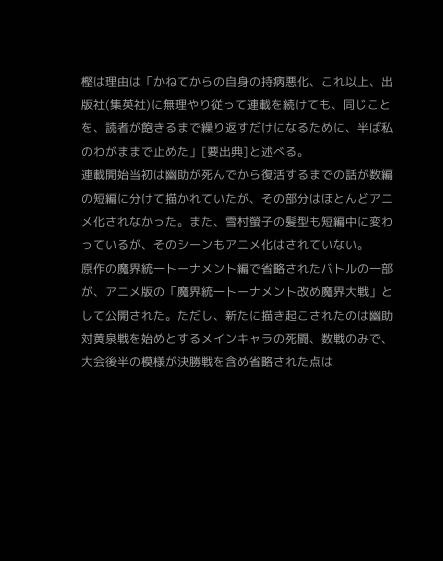樫は理由は「かねてからの自身の持病悪化、これ以上、出版社(集英社)に無理やり従って連載を続けても、同じことを、読者が飽きるまで繰り返すだけになるために、半ば私のわがままで止めた」[要出典]と述べる。
連載開始当初は幽助が死んでから復活するまでの話が数編の短編に分けて描かれていたが、その部分はほとんどアニメ化されなかった。また、雪村螢子の髪型も短編中に変わっているが、そのシーンもアニメ化はされていない。
原作の魔界統一トーナメント編で省略されたバトルの一部が、アニメ版の「魔界統一トーナメント改め魔界大戦」として公開された。ただし、新たに描き起こされたのは幽助対黄泉戦を始めとするメインキャラの死闘、数戦のみで、大会後半の模様が決勝戦を含め省略された点は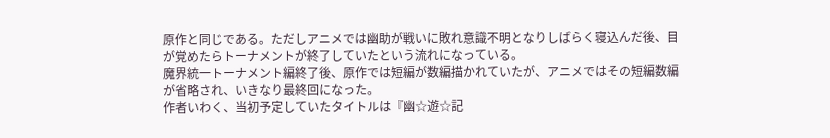原作と同じである。ただしアニメでは幽助が戦いに敗れ意識不明となりしばらく寝込んだ後、目が覚めたらトーナメントが終了していたという流れになっている。
魔界統一トーナメント編終了後、原作では短編が数編描かれていたが、アニメではその短編数編が省略され、いきなり最終回になった。
作者いわく、当初予定していたタイトルは『幽☆遊☆記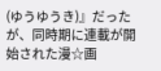(ゆうゆうき)』だったが、同時期に連載が開始された漫☆画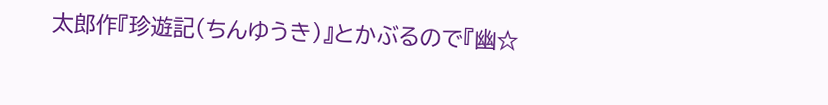太郎作『珍遊記(ちんゆうき)』とかぶるので『幽☆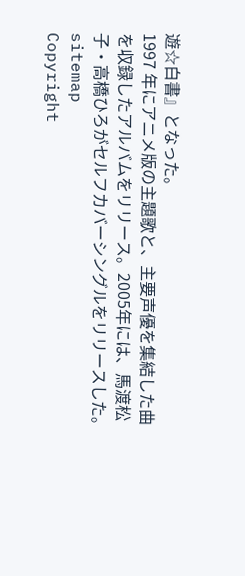遊☆白書』となった。
1997 年にアニメ版の主題歌と、主要声優を集結した曲を収録したアルバムをリリース。2005年には、馬渡松子・高橋ひろがセルフカバーシングルをリリースした。
sitemap
Copyright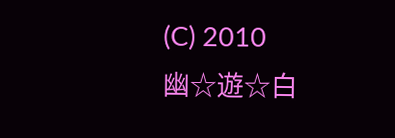(C) 2010
幽☆遊☆白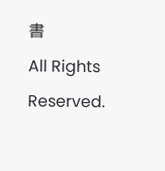書
All Rights Reserved.